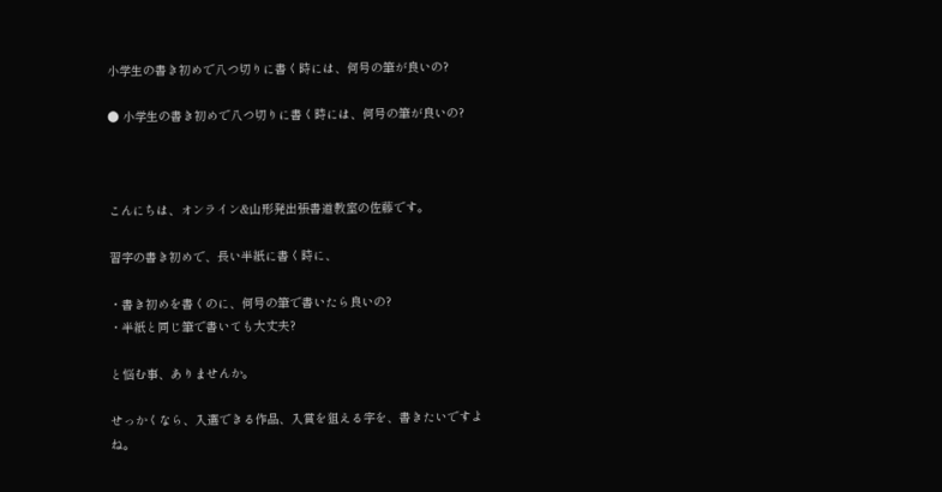小学生の書き初めで八つ切りに書く時には、何号の筆が良いの?

● 小学生の書き初めで八つ切りに書く時には、何号の筆が良いの?



こんにちは、オンライン&山形発出張書道教室の佐藤です。

習字の書き初めで、長い半紙に書く時に、

・書き初めを書くのに、何号の筆で書いたら良いの?
・半紙と同じ筆で書いても大丈夫?

と悩む事、ありませんか。

せっかくなら、入選できる作品、入賞を狙える字を、書きたいですよね。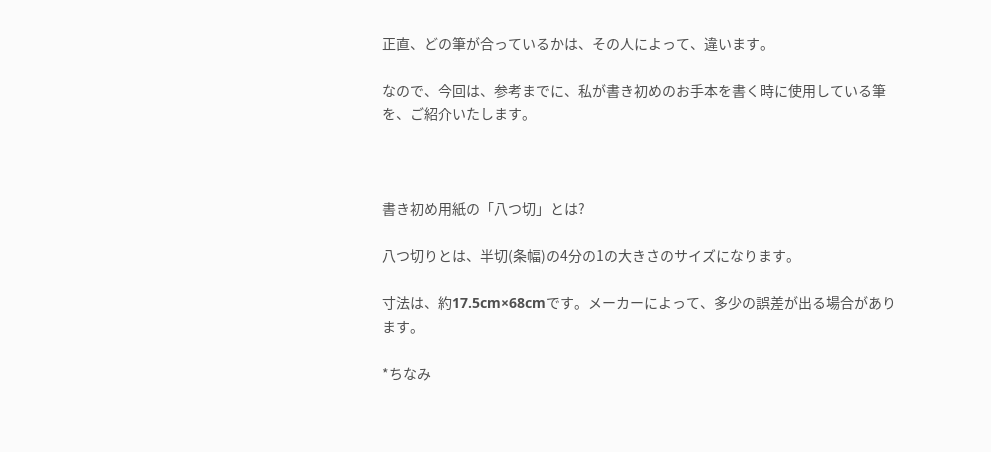正直、どの筆が合っているかは、その人によって、違います。

なので、今回は、参考までに、私が書き初めのお手本を書く時に使用している筆を、ご紹介いたします。



書き初め用紙の「八つ切」とは?

八つ切りとは、半切(条幅)の4分の1の大きさのサイズになります。

寸法は、約17.5cm×68cmです。メーカーによって、多少の誤差が出る場合があります。

*ちなみ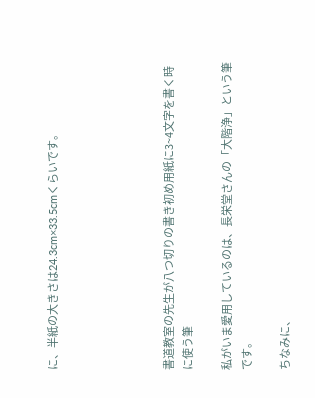に、半紙の大きさは24.3cm×33.5cmくらいです。





書道教室の先生が八つ切りの書き初め用紙に3~4文字を書く時に使う筆

私がいま愛用しているのは、長栄堂さんの「大階浄」という筆です。

ちなみに、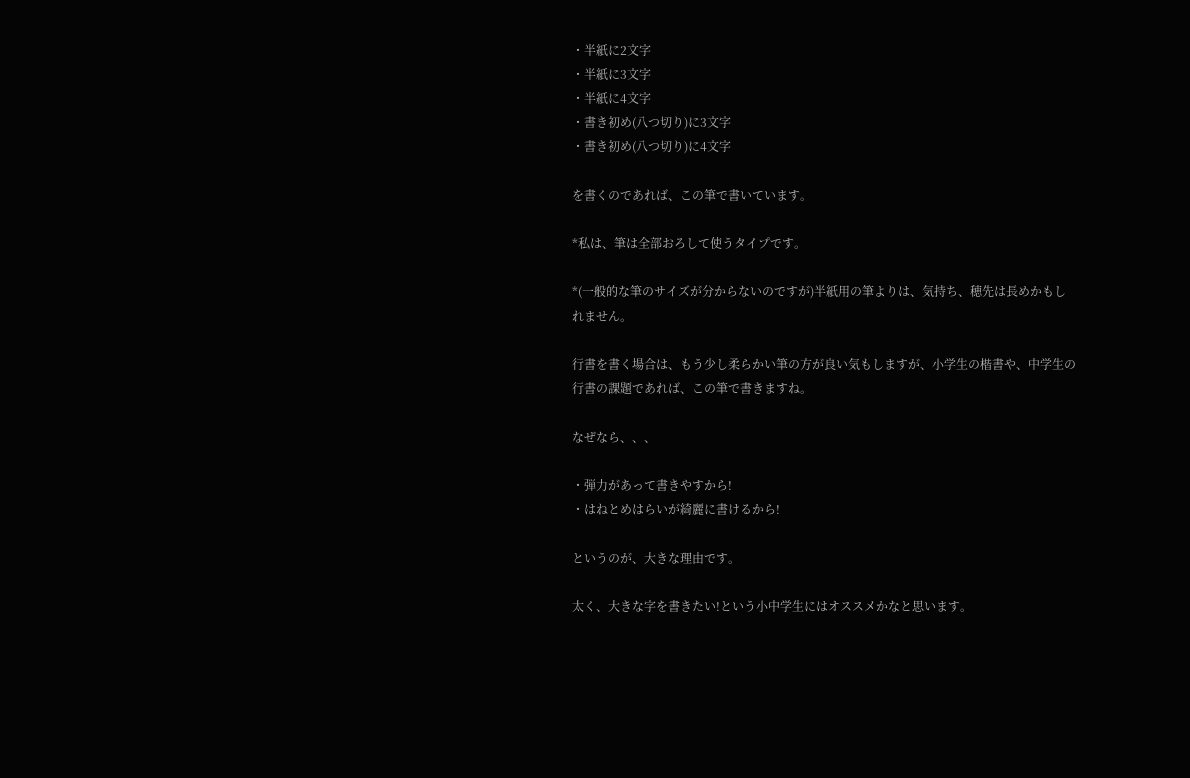・半紙に2文字
・半紙に3文字
・半紙に4文字
・書き初め(八つ切り)に3文字
・書き初め(八つ切り)に4文字

を書くのであれば、この筆で書いています。

*私は、筆は全部おろして使うタイプです。

*(一般的な筆のサイズが分からないのですが)半紙用の筆よりは、気持ち、穂先は長めかもしれません。

行書を書く場合は、もう少し柔らかい筆の方が良い気もしますが、小学生の楷書や、中学生の行書の課題であれば、この筆で書きますね。

なぜなら、、、

・弾力があって書きやすから!
・はねとめはらいが綺麗に書けるから!

というのが、大きな理由です。

太く、大きな字を書きたい!という小中学生にはオススメかなと思います。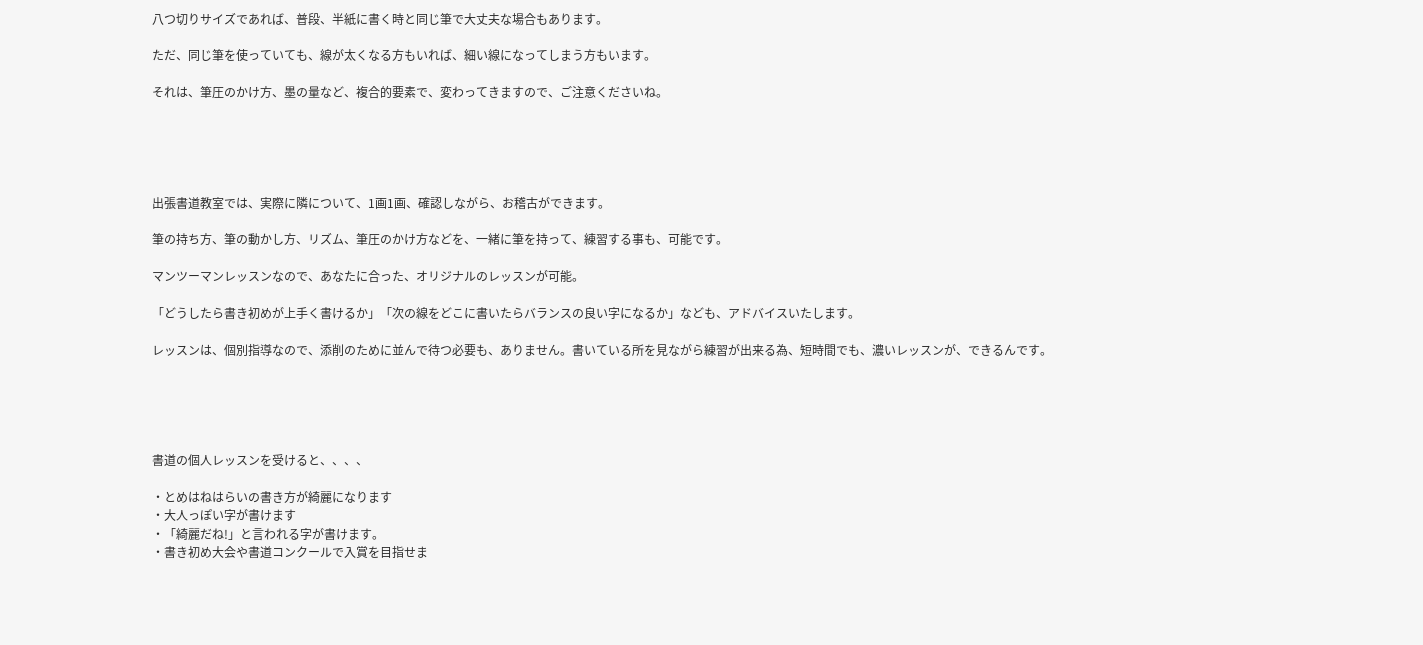八つ切りサイズであれば、普段、半紙に書く時と同じ筆で大丈夫な場合もあります。

ただ、同じ筆を使っていても、線が太くなる方もいれば、細い線になってしまう方もいます。

それは、筆圧のかけ方、墨の量など、複合的要素で、変わってきますので、ご注意くださいね。





出張書道教室では、実際に隣について、1画1画、確認しながら、お稽古ができます。

筆の持ち方、筆の動かし方、リズム、筆圧のかけ方などを、一緒に筆を持って、練習する事も、可能です。

マンツーマンレッスンなので、あなたに合った、オリジナルのレッスンが可能。

「どうしたら書き初めが上手く書けるか」「次の線をどこに書いたらバランスの良い字になるか」なども、アドバイスいたします。

レッスンは、個別指導なので、添削のために並んで待つ必要も、ありません。書いている所を見ながら練習が出来る為、短時間でも、濃いレッスンが、できるんです。





書道の個人レッスンを受けると、、、、

・とめはねはらいの書き方が綺麗になります
・大人っぽい字が書けます
・「綺麗だね!」と言われる字が書けます。
・書き初め大会や書道コンクールで入賞を目指せま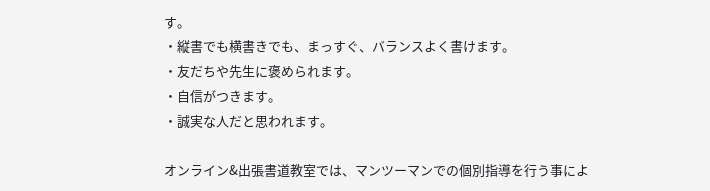す。
・縦書でも横書きでも、まっすぐ、バランスよく書けます。
・友だちや先生に褒められます。
・自信がつきます。
・誠実な人だと思われます。

オンライン&出張書道教室では、マンツーマンでの個別指導を行う事によ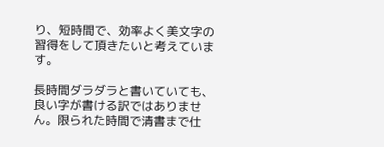り、短時間で、効率よく美文字の習得をして頂きたいと考えています。

長時間ダラダラと書いていても、良い字が書ける訳ではありません。限られた時間で清書まで仕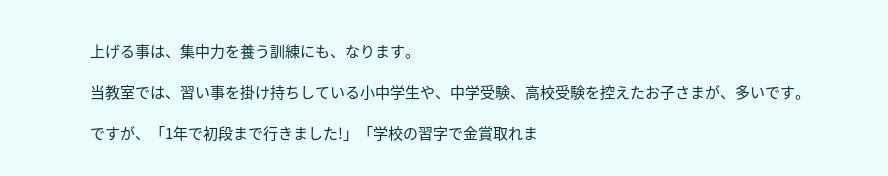上げる事は、集中力を養う訓練にも、なります。

当教室では、習い事を掛け持ちしている小中学生や、中学受験、高校受験を控えたお子さまが、多いです。

ですが、「1年で初段まで行きました!」「学校の習字で金賞取れま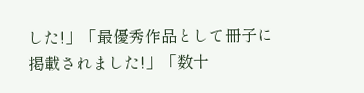した!」「最優秀作品として冊子に掲載されました!」「数十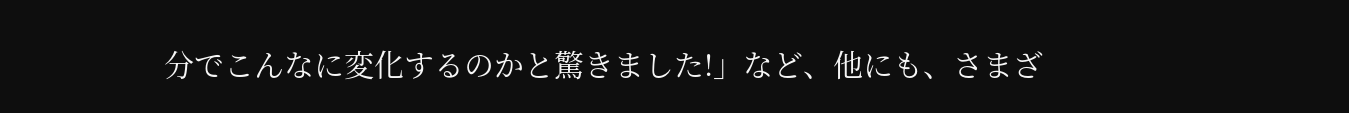分でこんなに変化するのかと驚きました!」など、他にも、さまざ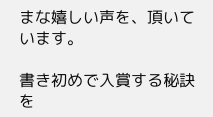まな嬉しい声を、頂いています。

書き初めで入賞する秘訣を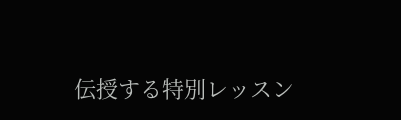伝授する特別レッスン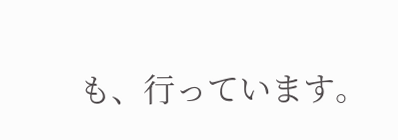も、行っています。